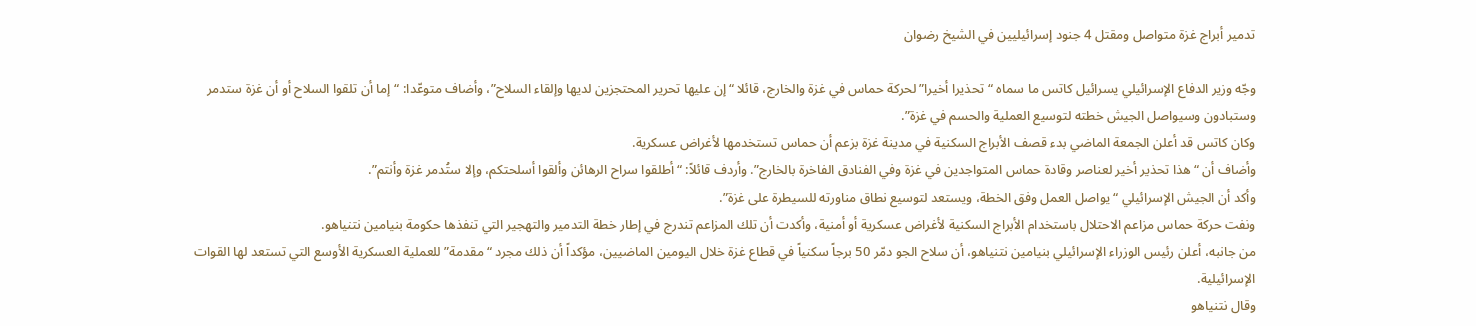تدمير أبراج غزة متواصل ومقتل 4 جنود إسرائيليين في الشيخ رضوان

وجّه وزير الدفاع الإسرائيلي يسرائيل كاتس ما سماه “تحذيرا أخيرا” لحركة حماس في غزة والخارج، قائلا “إن عليها تحرير المحتجزين لديها وإلقاء السلاح”، وأضاف متوعّدا: “إما أن تلقوا السلاح أو أن غزة ستدمر وستبادون وسيواصل الجيش خطته لتوسيع العملية والحسم في غزة”.
وكان كاتس قد أعلن الجمعة الماضي بدء قصف الأبراج السكنية في مدينة غزة بزعم أن حماس تستخدمها لأغراض عسكرية.
وأضاف أن “هذا تحذير أخير لعناصر وقادة حماس المتواجدين في غزة وفي الفنادق الفاخرة بالخارج”. وأردف قائلاً: “أطلقوا سراح الرهائن وألقوا أسلحتكم، وإلا ستُدمر غزة وأنتم”.
وأكد أن الجيش الإسرائيلي “يواصل العمل وفق الخطة، ويستعد لتوسيع نطاق مناورته للسيطرة على غزة”.
ونفت حركة حماس مزاعم الاحتلال باستخدام الأبراج السكنية لأغراض عسكرية أو أمنية، وأكدت أن تلك المزاعم تندرج في إطار خطة التدمير والتهجير التي تنفذها حكومة بنيامين نتنياهو.
من جانبه، أعلن رئيس الوزراء الإسرائيلي بنيامين نتنياهو، أن سلاح الجو دمّر 50 برجاً سكنياً في قطاع غزة خلال اليومين الماضيين، مؤكداً أن ذلك مجرد “مقدمة” للعملية العسكرية الأوسع التي تستعد لها القوات الإسرائيلية.
وقال نتنياهو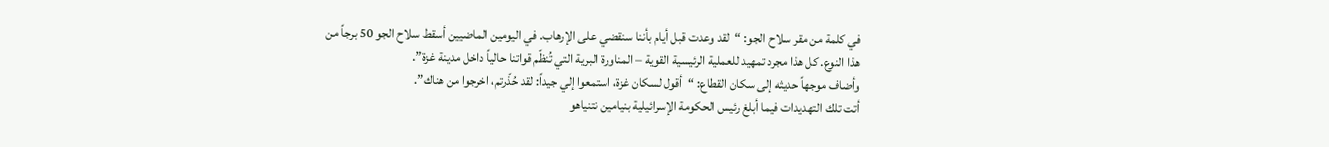في كلمة من مقر سلاح الجو: “لقد وعدت قبل أيام بأننا سنقضي على الإرهاب. في اليومين الماضيين أسقط سلاح الجو 50 برجاً من هذا النوع. كل هذا مجرد تمهيد للعملية الرئيسية القوية – المناورة البرية التي تُنظّم قواتنا حالياً داخل مدينة غزة”.
وأضاف موجهاً حديثه إلى سكان القطاع: “أقول لسكان غزة، استمعوا إلي جيداً: لقد حُذّرتم، اخرجوا من هناك”.
أتت تلك التهديدات فيما أبلغ رئيس الحكومة الإسرائيلية بنيامين نتنياهو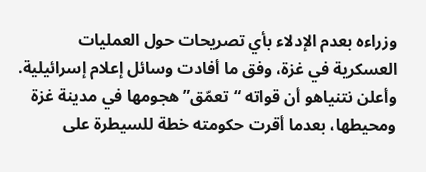وزراءه بعدم الإدلاء بأي تصريحات حول العمليات العسكرية في غزة، وفق ما أفادت وسائل إعلام إسرائيلية.
وأعلن نتنياهو أن قواته “تعمّق” هجومها في مدينة غزة ومحيطها، بعدما أقرت حكومته خطة للسيطرة على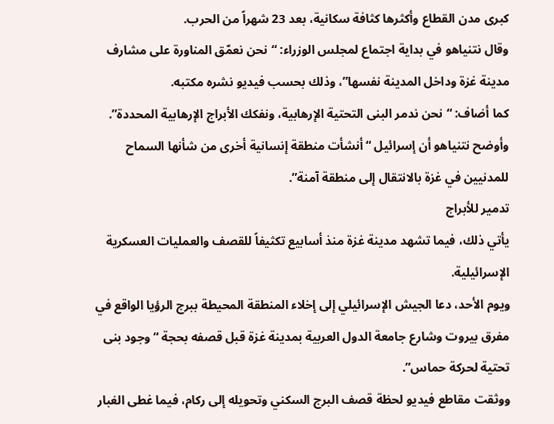كبرى مدن القطاع وأكثرها كثافة سكانية، بعد 23 شهراً من الحرب.
وقال نتنياهو في بداية اجتماع لمجلس الوزراء: “نحن نعمّق المناورة على مشارف مدينة غزة وداخل المدينة نفسها”، وذلك بحسب فيديو نشره مكتبه.
كما أضاف: “نحن ندمر البنى التحتية الإرهابية، ونفكك الأبراج الإرهابية المحددة”.
وأوضح نتنياهو أن إسرائيل “أنشأت منطقة إنسانية أخرى من شأنها السماح للمدنيين في غزة بالانتقال إلى منطقة آمنة”.
تدمير للأبراج
يأتي ذلك، فيما تشهد مدينة غزة منذ أسابيع تكثيفاً للقصف والعمليات العسكرية الإسرائيلية.
ويوم الأحد، دعا الجيش الإسرائيلي إلى إخلاء المنطقة المحيطة ببرج الرؤيا الواقع في مفرق بيروت وشارع جامعة الدول العربية بمدينة غزة قبل قصفه بحجة “وجود بنى تحتية لحركة حماس”.
ووثقت مقاطع فيديو لحظة قصف البرج السكني وتحويله إلى ركام، فيما غطى الغبار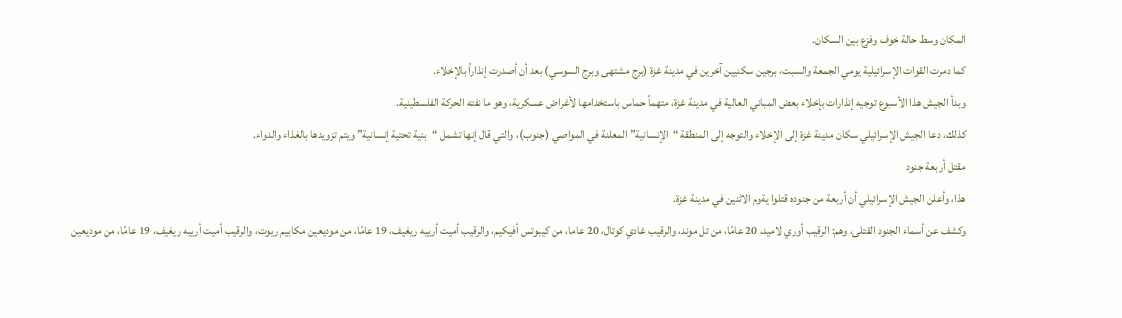المكان وسط حالة خوف وفزع بين السكان.
كما دمرت القوات الإسرائيلية يومي الجمعة والسبت، برجين سكنيين آخرين في مدينة غزة (برج مشتهى وبرج السوسي) بعد أن أصدرت إنذاراً بالإخلاء.
وبدأ الجيش هذا الأسبوع توجيه إنذارات بإخلاء بعض المباني العالية في مدينة غزة، متهماً حماس باستخدامها لأغراض عسكرية، وهو ما نفته الحركة الفلسطينية.
كذلك، دعا الجيش الإسرائيلي سكان مدينة غزة إلى الإخلاء والتوجه إلى المنطقة “الإنسانية” المعلنة في المواصي (جنوب)، والتي قال إنها تشمل “بنية تحتية إنسانية” ويتم تزويدها بالغذاء والدواء.
مقتل أربعة جنود
هذا، وأعلن الجيش الإسرائيلي أن أربعة من جنوده قتلوا يةوم الاثنين في مدينة غزة.
وكشف عن أسماء الجنود القتلى، وهم: الرقيب أوري لاميد، 20 عامًا، من تل موند، والرقيب غادي كوتال، 20 عاما، من كيبوتس أفيكيم، والرقيب أميت أرييه ريغيف، 19 عامًا، من موديعين مكابيم ريوت، والرقيب أميت أرييه ريغيف، 19 عامًا، من موديعين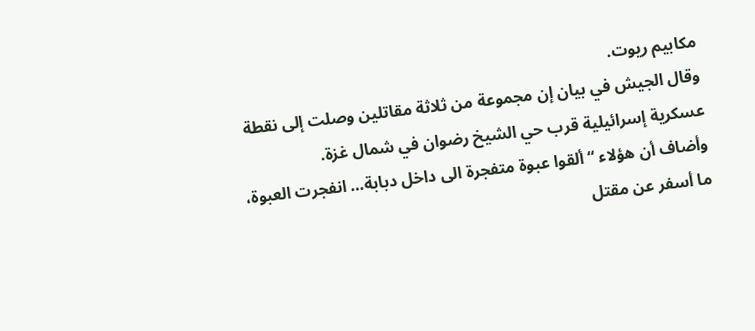مكابيم ريوت.
وقال الجيش في بيان إن مجموعة من ثلاثة مقاتلين وصلت إلى نقطة عسكرية إسرائيلية قرب حي الشيخ رضوان في شمال غزة.
وأضاف أن هؤلاء “ألقوا عبوة متفجرة الى داخل دبابة… انفجرت العبوة، ما أسفر عن مقتل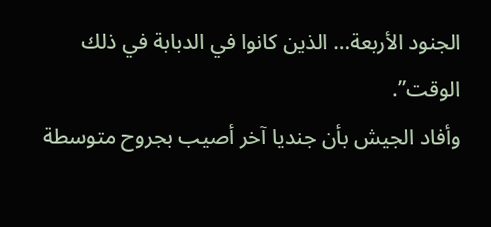الجنود الأربعة… الذين كانوا في الدبابة في ذلك الوقت”.
وأفاد الجيش بأن جنديا آخر أصيب بجروح متوسطة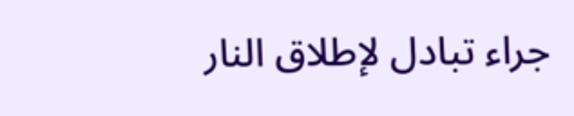جراء تبادل لإطلاق النار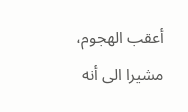أعقب الهجوم، مشيرا الى أنه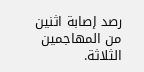رصد إصابة اثنين من المهاجمين الثلاثة.